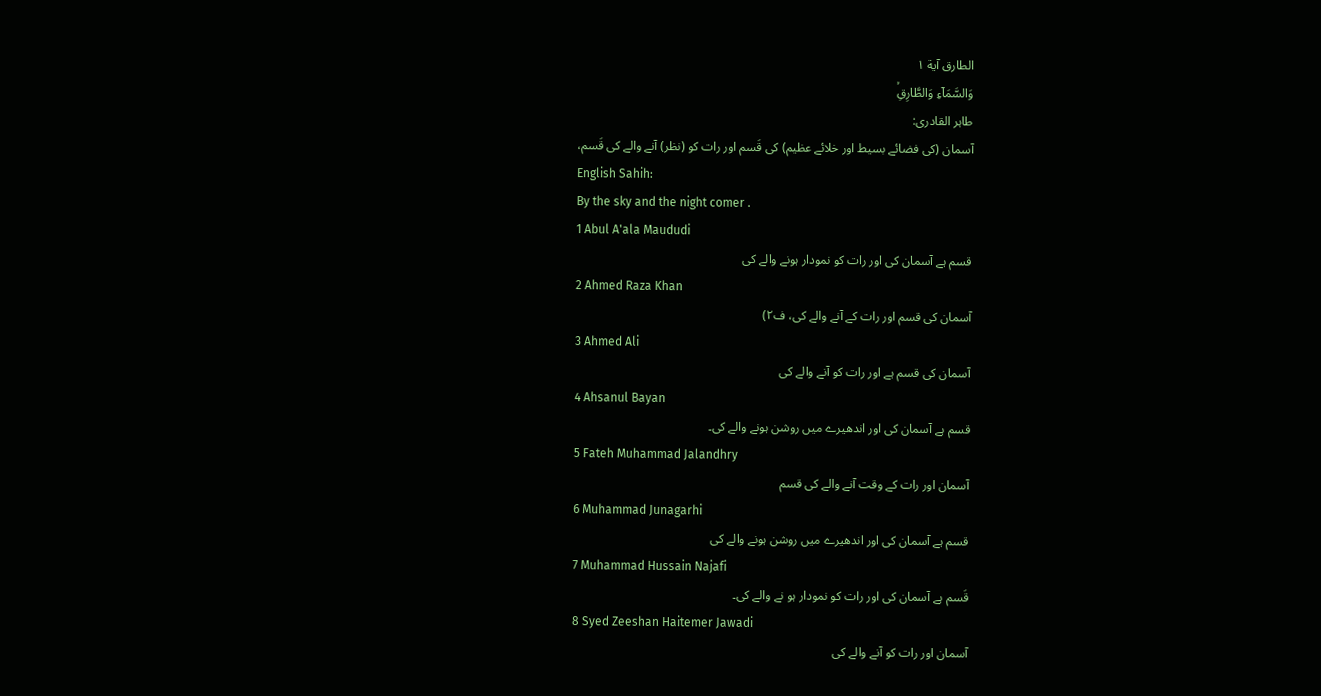الطارق آية ۱
وَالسَّمَاۤءِ وَالطَّارِقِۙ
طاہر القادری:
آسمان (کی فضائے بسیط اور خلائے عظیم) کی قَسم اور رات کو (نظر) آنے والے کی قَسم،
English Sahih:
By the sky and the night comer .
1 Abul A'ala Maududi
قسم ہے آسمان کی اور رات کو نمودار ہونے والے کی
2 Ahmed Raza Khan
آسمان کی قسم اور رات کے آنے والے کی، ف۲)
3 Ahmed Ali
آسمان کی قسم ہے اور رات کو آنے والے کی
4 Ahsanul Bayan
قسم ہے آسمان کی اور اندھیرے میں روشن ہونے والے کی۔
5 Fateh Muhammad Jalandhry
آسمان اور رات کے وقت آنے والے کی قسم
6 Muhammad Junagarhi
قسم ہے آسمان کی اور اندھیرے میں روشن ہونے والے کی
7 Muhammad Hussain Najafi
قَسم ہے آسمان کی اور رات کو نمودار ہو نے والے کی۔
8 Syed Zeeshan Haitemer Jawadi
آسمان اور رات کو آنے والے کی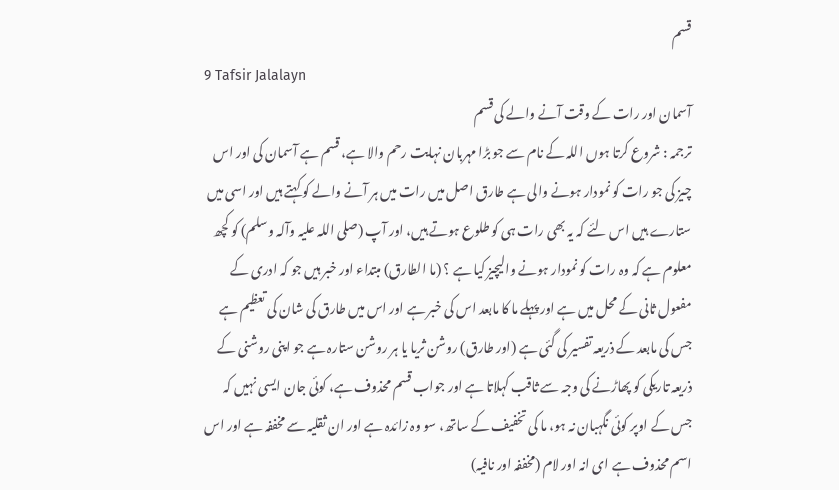قسم
9 Tafsir Jalalayn
آسمان اور رات کے وقت آنے والے کی قسم
ترجمہ : شروع کرتا ہوں اللہ کے نام سے جو بڑا مہربان نہایت رحم والا ہے، قسم ہے آسمان کی اور اس چیز کی جو رات کو نمودار ہونے والی ہے طارق اصل میں رات میں ہر آنے والے کو کہتے ہیں اور اسی میں ستارے ہیں اس لئے کہ یہ بھی رات ہی کو طلوع ہوتے ہیں، اور آپ (صلی اللہ علیہ وآلہ وسلم) کو کچھ معلوم ہے کہ وہ رات کو نمودار ہونے والیچیز کیا ہے ؟ (ما الطارق) مبتداء اور خبر ہیں جو کہ ادری کے مفعول ثانی کے محل میں ہے اور پہلے ما کا مابعد اس کی خبر ہے اور اس میں طارق کی شان کی تعظیم ہے جس کی مابعد کے ذریعہ تفسیر کی گئی ہے (اور طارق) روشن ثریا یا ہر روشن ستارہ ہے جو اپنی روشنی کے ذریعہ تاریکی کو پھاڑنے کی وجہ سے ثاقب کہلاتا ہے اور جواب قسم محذوف ہے، کوئی جان ایسی نہیں کہ جس کے اوپر کوئی نگہبان نہ ہو، ما کی تخفیف کے ساتھ، سو وہ زائدہ ہے اور ان ثقلیہ سے مخففہ ہے اور اس اسم محذوف ہے ای انہ اور لام (مخففہ اور نافیہ)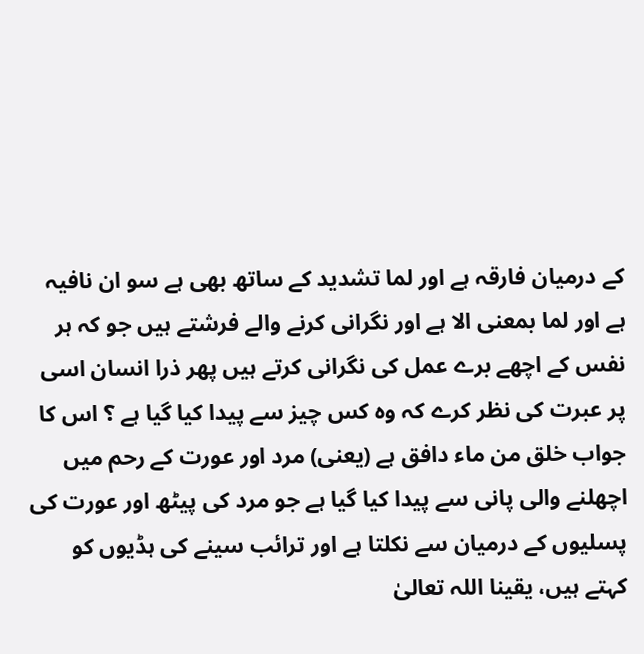کے درمیان فارقہ ہے اور لما تشدید کے ساتھ بھی ہے سو ان نافیہ ہے اور لما بمعنی الا ہے اور نگرانی کرنے والے فرشتے ہیں جو کہ ہر نفس کے اچھے برے عمل کی نگرانی کرتے ہیں پھر ذرا انسان اسی پر عبرت کی نظر کرے کہ وہ کس چیز سے پیدا کیا گیا ہے ؟ اس کا جواب خلق من ماء دافق ہے (یعنی) مرد اور عورت کے رحم میں اچھلنے والی پانی سے پیدا کیا گیا ہے جو مرد کی پیٹھ اور عورت کی پسلیوں کے درمیان سے نکلتا ہے اور ترائب سینے کی ہڈیوں کو کہتے ہیں، یقینا اللہ تعالیٰ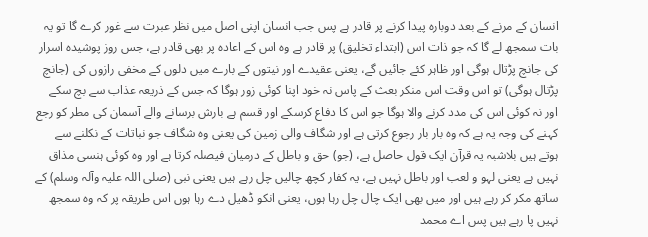انسان کے مرنے کے بعد دوبارہ پیدا کرنے پر قادر ہے پس جب انسان اپنی اصل میں نظر عبرت سے غور کرے گا تو یہ بات سمجھ لے گا کہ جو ذات اس (ابتداء تخلیق) پر قادر ہے وہ اس کے اعادہ پر بھی قادر ہے، جس روز پوشیدہ اسرار کی جانچ پڑتال ہوگی اور ظاہر کئے جائیں گے، یعنی عقیدے اور نیتوں کے بارے میں دلوں کے مخفی رازوں کی (جانچ پڑتال ہوگی) تو اس وقت اس منکر بعث کے پاس نہ خود اپنا کوئی زور ہوگا کہ جس کے ذریعہ عذاب سے بچ سکے اور نہ کوئی اس کی مدد کرنے والا ہوگا جو اس کا دفاع کرسکے اور قسم ہے بارش برسانے والے آسمان کی مطر کو رجع کہنے کی وجہ یہ ہے کہ وہ بار بار رجوع کرتی ہے اور شگاف والی زمین کی یعنی وہ شگاف جو نباتات کے نکلنے سے ہوتے ہیں بلاشبہ یہ قرآن ایک قول حاصل ہے، (جو) حق و باطل کے درمیان فیصلہ کرتا ہے اور وہ کوئی ہنسی مذاق نہیں ہے یعنی لہو و لعب اور باطل نہیں ہے، یہ کفار کچھ چالیں چل رہے ہیں یعنی نبی (صلی اللہ علیہ وآلہ وسلم) کے ساتھ مکر کر رہے ہیں اور میں بھی ایک چال چل رہا ہوں، یعنی انکو ڈھیل دے رہا ہوں اس طریقہ پر کہ وہ سمجھ نہیں پا رہے ہیں پس اے محمد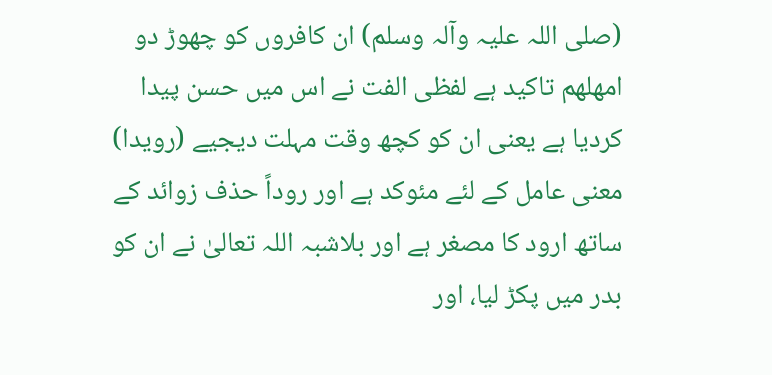(صلی اللہ علیہ وآلہ وسلم) ان کافروں کو چھوڑ دو امھلھم تاکید ہے لفظی الفت نے اس میں حسن پیدا کردیا ہے یعنی ان کو کچھ وقت مہلت دیجیے (رویدا) معنی عامل کے لئے مئوکد ہے اور روداً حذف زوائد کے ساتھ ارود کا مصغر ہے اور بلاشبہ اللہ تعالیٰ نے ان کو بدر میں پکڑ لیا، اور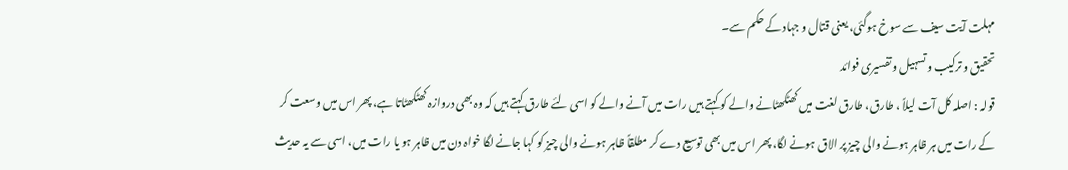مہلت آیت سیف سے سوخ ہوگئی، یعنی قتال و جہاد کے حکم سے۔
تحقیق و ترکیب و تسہیل و تفسیری فوائد
قولہ : اصلہ کل آت لیلاً ، طارق، طارق لغت میں کھٹکھٹانے والے کو کہتے ہیں رات میں آنے والے کو اسی لئے طارق کہتے ہیں کہ وہ بھی دروازہ کھٹکھٹاتا ہے، پھر اس میں وسعت کر کے رات میں ہر ظاہر ہونے والی چیز پر الاق ہونے لگا، پھر اس میں بھی توسیع دے کر مطلقاً ظاہر ہونے والی چیز کو کہا جانے لگا خواہ دن میں ظاہر ہو یا رات میں، اسی سے یہ حدیث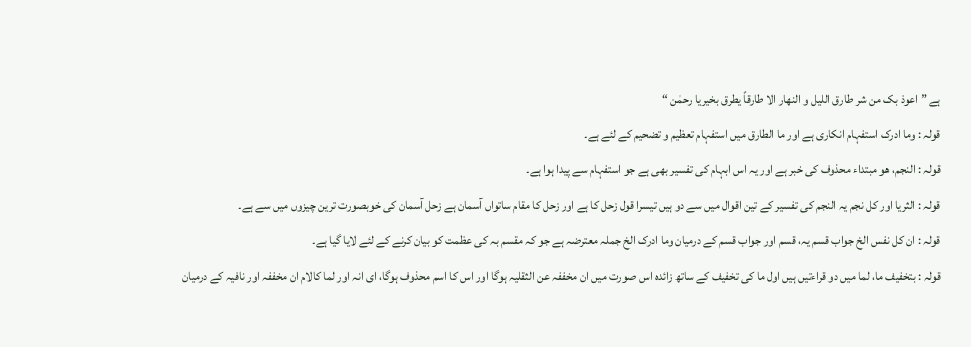ہے ” اعوذ بک من شر طارق اللیل و النھار الا طارقاً یطرق بخیریا رحمٰن “
قولہ : وما ادرک استفہام انکاری ہے اور ما الطارق میں استفہام تعظیم و تضحیم کے لئے ہے۔
قولہ : النجم، ھو مبتداء محذوف کی خبر ہے اور یہ اس ابہام کی تفسیر بھی ہے جو استفہام سے پیدا ہوا ہے۔
قولہ : الثریا اور کل نجم یہ النجم کی تفسیر کے تین اقوال میں سے دو ہیں تیسرا قول زحل کا ہے اور زحل کا مقام ساتواں آسمان ہے زحل آسمان کی خوبصورت ترین چیزوں میں سے ہے۔
قولہ : ان کل نفس الخ جواب قسم یہ، قسم اور جواب قسم کے درمیان وما ادرک الخ جملہ معترضہ ہے جو کہ مقسم بہ کی عظمت کو بیان کرنے کے لئے لایا گیا ہے۔
قولہ : بتخفیف ما، لما میں دو قراءتیں ہیں اول ما کی تخفیف کے ساتھ زائدہ اس صورت میں ان مخففہ عن الثقلیہ ہوگا اور اس کا اسم محذوف ہوگا، ای انہ اور لما کالام ان مخففہ اور نافیہ کے درمیان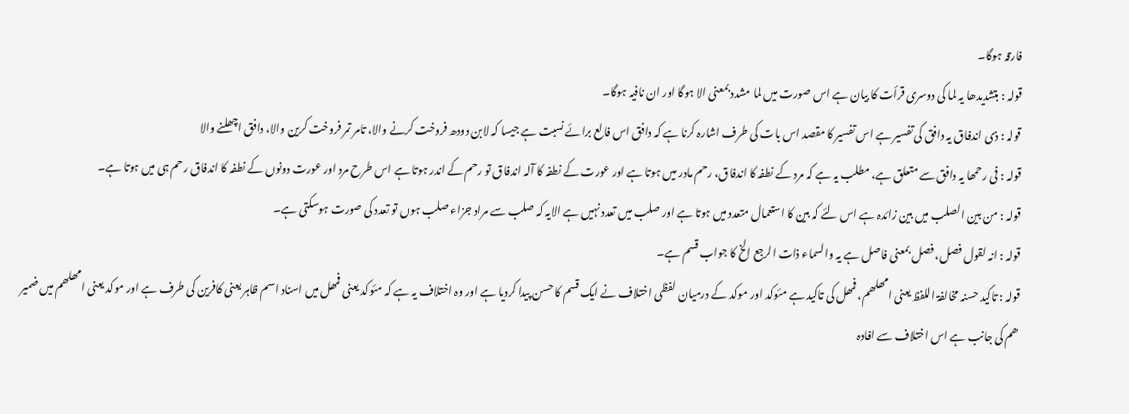فارقہ ہوگا۔
قولہ : بتشدیدھا یہ لما کی دوسری قرأت کا بیان ہے اس صورت میں لما مشدد بمعنی الا ہوگا اور ان نافیہ ہوگا۔
قولہ : ذی اندفاق یہ دافق کی تفسیر ہے اس تفسیر کا مقصد اس بات کی طرف اشارہ کرنا ہے کہ دافق اس فالع برائے نسبت ہے جیسا کہ لابن دودھ فروخت کرنے والا، تامر تمر فروخت کرین والا، دافق اچھلنے والا
قولہ : فی رحمھا یہ دافق سے متعلق ہے، مطلب یہ ہے کہ مرد کے نطفہ کا اندفاق، رحم مادر میں ہوتا ہے اور عورت کے نطفہ کا آلہ اندفاق تو رحم کے اندر ہوتا ہے اس طرح مرد اور عورت دونوں کے نطفہ کا اندفاق رحم ہی میں ہوتا ہے۔
قولہ : من بین الصلب میں بین زائدہ ہے اس لئے کہ بین کا استعمال متعدد میں ہوتا ہے اور صلب میں تعدد نہیں ہے الایہ کہ صلب سے مراد جزاء صلب ہوں تو تعدد کی صورت ہوسکتی ہے۔
قولہ : انہ لقول فصل، فصل بمعنی فاصل ہے یہ والسماء ذات الرجع الخ کا جواب قسم ہے۔
قولہ : تاکید حسنہ مخالفۃ اللفظ یعنی امھلھم، فمھل کی تاکید ہے مئوکد اور موکد کے درمیان لفظی اختلاف نے ایک قسم کا حسن پیدا کردیا ہے اور وہ اختلاف یہ ہے کہ مئوکد یعنی فمھل میں اسناد اسم ظاہر یعنی کافرین کی طرف ہے اور موکد یعنی امھلھم میں ضمیر ھم کی جانب ہے اس اختلاف سے افادہ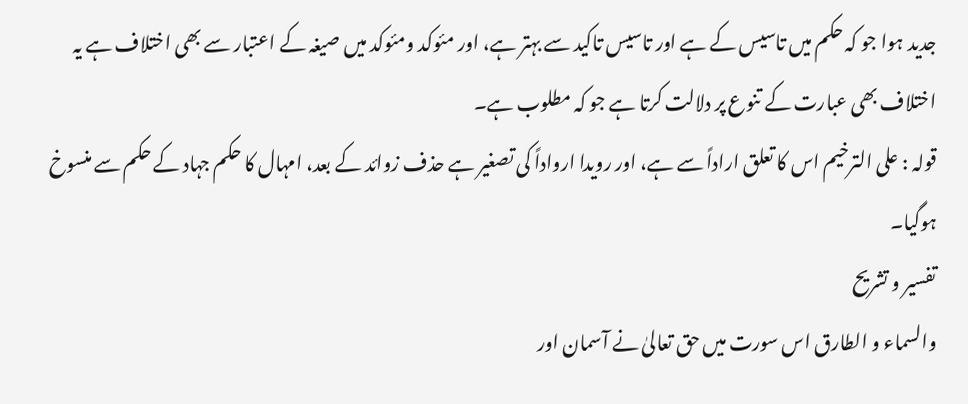جدید ہوا جو کہ حکم میں تاسیس کے ہے اور تاسیس تاکید سے بہتر ہے، اور مئوکد ومئوکد میں صیغہ کے اعتبار سے بھی اختلاف ہے یہ اختلاف بھی عبارت کے تنوع پر دلالت کرتا ہے جو کہ مطلوب ہے۔
قولہ : علی الترخیم اس کا تعلق اراداً سے ہے، اور رویدا ارواداً کی تصغیر ہے حذف زوائد کے بعد، امہال کا حکم جہاد کے حکم سے منسوخ ہوگیا۔
تفسیر و تشریح
والسماء و الطارق اس سورت میں حق تعالیٰ نے آسمان اور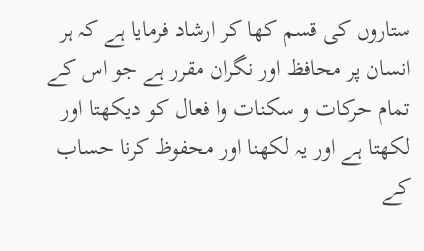ستاروں کی قسم کھا کر ارشاد فرمایا ہے کہ ہر انسان پر محافظ اور نگران مقرر ہے جو اس کے تمام حرکات و سکنات وا فعال کو دیکھتا اور لکھتا ہے اور یہ لکھنا اور محفوظ کرنا حساب کے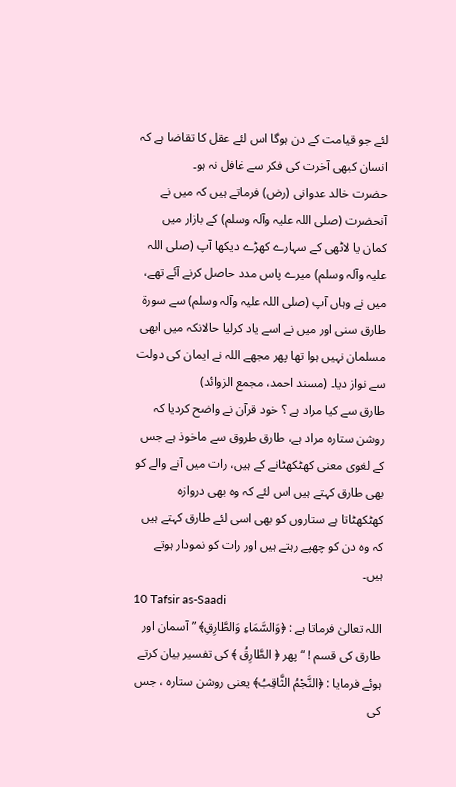لئے جو قیامت کے دن ہوگا اس لئے عقل کا تقاضا ہے کہ انسان کبھی آخرت کی فکر سے غافل نہ ہو۔
حضرت خالد عدوانی (رض) فرماتے ہیں کہ میں نے آنحضرت (صلی اللہ علیہ وآلہ وسلم) کے بازار میں کمان یا لاٹھی کے سہارے کھڑے دیکھا آپ (صلی اللہ علیہ وآلہ وسلم) میرے پاس مدد حاصل کرنے آئے تھے، میں نے وہاں آپ (صلی اللہ علیہ وآلہ وسلم) سے سورة طارق سنی اور میں نے اسے یاد کرلیا حالانکہ میں ابھی مسلمان نہیں ہوا تھا پھر مجھے اللہ نے ایمان کی دولت سے نواز دیا۔ (مسند احمد، مجمع الزوائد)
طارق سے کیا مراد ہے ؟ خود قرآن نے واضح کردیا کہ روشن ستارہ مراد ہے، طارق طروق سے ماخوذ ہے جس کے لغوی معنی کھٹکھٹانے کے ہیں، رات میں آنے والے کو بھی طارق کہتے ہیں اس لئے کہ وہ بھی دروازہ کھٹکھٹاتا ہے ستاروں کو بھی اسی لئے طارق کہتے ہیں کہ وہ دن کو چھپے رہتے ہیں اور رات کو نمودار ہوتے ہیں۔
10 Tafsir as-Saadi
اللہ تعالیٰ فرماتا ہے : ﴿وَالسَّمَاءِ وَالطَّارِقِ﴾ ” آسمان اور طارق کی قسم ! “ پھر ﴿ الطَّارِقُ ﴾ کی تفسیر بیان کرتے ہوئے فرمایا : ﴿النَّجْمُ الثَّاقِبُ﴾ یعنی روشن ستارہ ، جس کی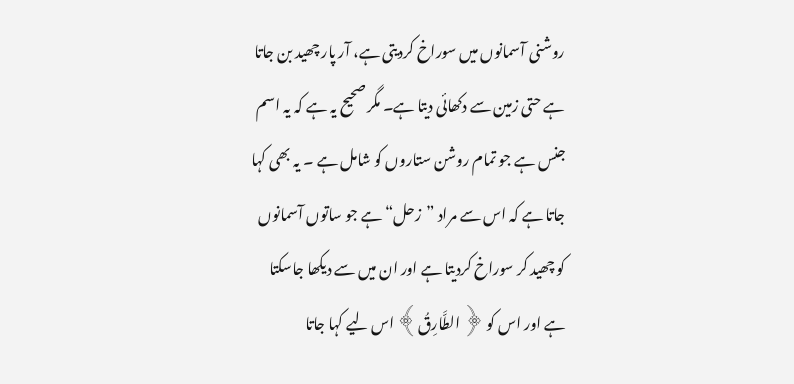روشنی آسمانوں میں سوراخ کردیتی ہے، آر پار چھید بن جاتا ہے حتی زمین سے دکھائی دیتا ہے۔ مگر صحیح یہ ہے کہ یہ اسم جنس ہے جو تمام روشن ستاروں کو شامل ہے ۔ یہ بھی کہا جاتا ہے کہ اس سے مراد ”زحل“ ہے جو ساتوں آسمانوں کو چھید کر سوراخ کردیتا ہے اور ان میں سے دیکھا جاسکتا ہے اور اس کو ﴿ الطَّارِقُ﴾ اس لیے کہا جاتا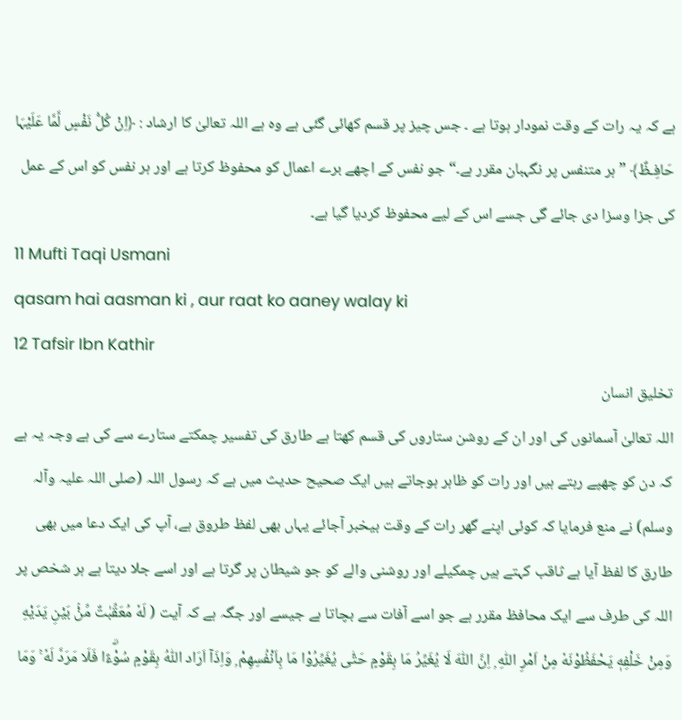ہے کہ یہ رات کے وقت نمودار ہوتا ہے ۔ جس چیز پر قسم کھائی گئی ہے وہ ہے اللہ تعالیٰ کا ارشاد : ﴿اِنْ کُلُّ نَفْسٍ لَّمَّا عَلَیْہَا حَافِـظٌ﴾ ” ہر متنفس پر نگہبان مقرر ہے۔“ جو نفس کے اچھے برے اعمال کو محفوظ کرتا ہے اور ہر نفس کو اس کے عمل کی جزا وسزا دی جائے گی جسے اس کے لیے محفوظ کردیا گیا ہے۔
11 Mufti Taqi Usmani
qasam hai aasman ki , aur raat ko aaney walay ki
12 Tafsir Ibn Kathir
تخلیق انسان
اللہ تعالیٰ آسمانوں کی اور ان کے روشن ستاروں کی قسم کھتا ہے طارق کی تفسیر چمکتے ستارے سے کی ہے وجہ یہ ہے کہ دن کو چھپے رہتے ہیں اور رات کو ظاہر ہوجاتے ہیں ایک صحیح حدیث میں ہے کہ رسول اللہ (صلی اللہ علیہ وآلہ وسلم) نے منع فرمایا کہ کوئی اپنے گھر رات کے وقت بیخبر آجائے یہاں بھی لفظ طروق ہے، آپ کی ایک دعا میں بھی طارق کا لفظ آیا ہے ثاقب کہتے ہیں چمکیلے اور روشنی والے کو جو شیطان پر گرتا ہے اور اسے جلا دیتا ہے ہر شخص پر اللہ کی طرف سے ایک محافظ مقرر ہے جو اسے آفات سے بچاتا ہے جیسے اور جگہ ہے کہ آیت ( لَهٗ مُعَقِّبٰتٌ مِّنْۢ بَيْنِ يَدَيْهِ وَمِنْ خَلْفِهٖ يَحْفَظُوْنَهٗ مِنْ اَمْرِ اللّٰهِ ۭ اِنَّ اللّٰهَ لَا يُغَيِّرُ مَا بِقَوْمٍ حَتّٰى يُغَيِّرُوْا مَا بِاَنْفُسِهِمْ ۭ وَاِذَآ اَرَاد اللّٰهُ بِقَوْمٍ سُوْۗءًا فَلَا مَرَدَّ لَهٗ ۚ وَمَا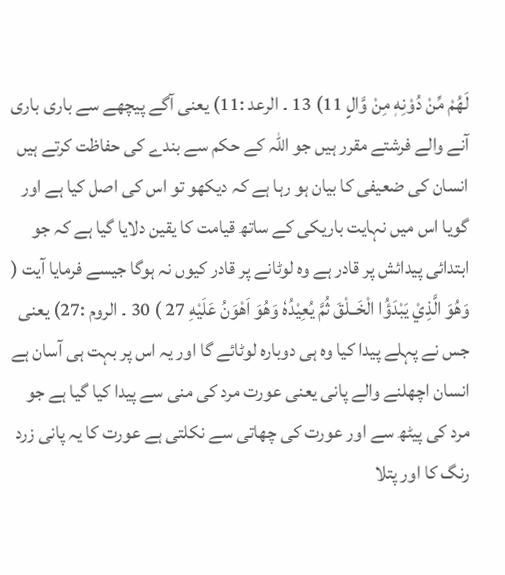لَهُمْ مِّنْ دُوْنِهٖ مِنْ وَّالٍ 11) 13 ۔ الرعد :11) یعنی آگے پیچھے سے باری باری آنے والے فرشتے مقرر ہیں جو اللہ کے حکم سے بندے کی حفاظت کرتے ہیں انسان کی ضعیفی کا بیان ہو رہا ہے کہ دیکھو تو اس کی اصل کیا ہے اور گویا اس میں نہایت باریکی کے ساتھ قیامت کا یقین دلایا گیا ہے کہ جو ابتدائی پیدائش پر قادر ہے وہ لوٹانے پر قادر کیوں نہ ہوگا جیسے فرمایا آیت ( وَهُوَ الَّذِيْ يَبْدَؤُا الْخَــلْقَ ثُمَّ يُعِيْدُهٗ وَهُوَ اَهْوَنُ عَلَيْهِ 27 ) 30 ۔ الروم :27) یعنی جس نے پہلے پیدا کیا وہ ہی دوبارہ لوٹائے گا اور یہ اس پر بہت ہی آسان ہے انسان اچھلنے والے پانی یعنی عورت مرد کی منی سے پیدا کیا گیا ہے جو مرد کی پیٹھ سے اور عورت کی چھاتی سے نکلتی ہے عورت کا یہ پانی زرد رنگ کا اور پتلا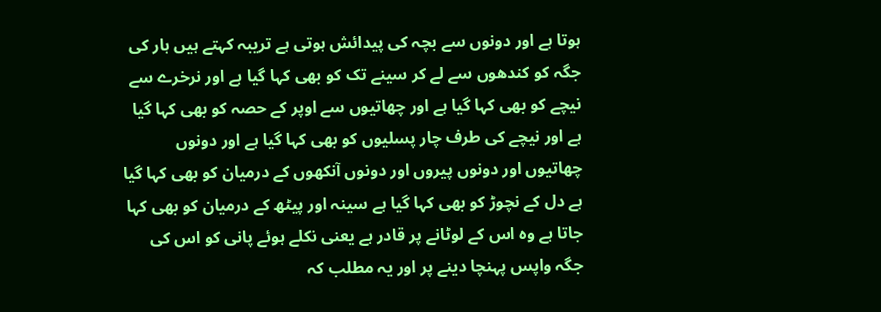ہوتا ہے اور دونوں سے بچہ کی پیدائش ہوتی ہے تریبہ کہتے ہیں ہار کی جگہ کو کندھوں سے لے کر سینے تک کو بھی کہا گیا ہے اور نرخرے سے نیچے کو بھی کہا گیا ہے اور چھاتیوں سے اوپر کے حصہ کو بھی کہا گیا ہے اور نیچے کی طرف چار پسلیوں کو بھی کہا گیا ہے اور دونوں چھاتیوں اور دونوں پیروں اور دونوں آنکھوں کے درمیان کو بھی کہا گیا ہے دل کے نچوڑ کو بھی کہا گیا ہے سینہ اور پیٹھ کے درمیان کو بھی کہا جاتا ہے وہ اس کے لوٹانے پر قادر ہے یعنی نکلے ہوئے پانی کو اس کی جگہ واپس پہنچا دینے پر اور یہ مطلب کہ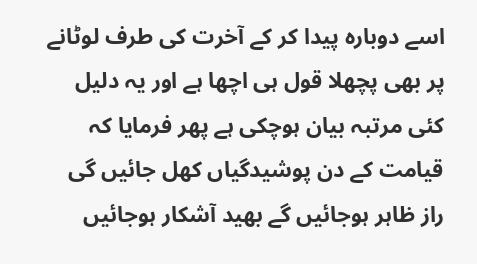اسے دوبارہ پیدا کر کے آخرت کی طرف لوٹانے پر بھی پچھلا قول ہی اچھا ہے اور یہ دلیل کئی مرتبہ بیان ہوچکی ہے پھر فرمایا کہ قیامت کے دن پوشیدگیاں کھل جائیں گی راز ظاہر ہوجائیں گے بھید آشکار ہوجائیں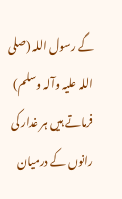گے رسول اللہ (صلی اللہ علیہ وآلہ وسلم) فرماتے ہیں ہر غدار کی رانوں کے درمیان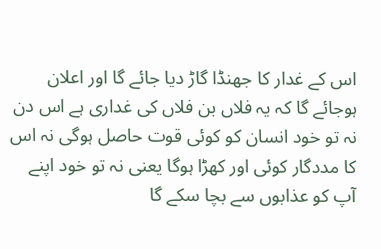اس کے غدار کا جھنڈا گاڑ دیا جائے گا اور اعلان ہوجائے گا کہ یہ فلاں بن فلاں کی غداری ہے اس دن نہ تو خود انسان کو کوئی قوت حاصل ہوگی نہ اس کا مددگار کوئی اور کھڑا ہوگا یعنی نہ تو خود اپنے آپ کو عذابوں سے بچا سکے گا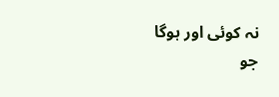نہ کوئی اور ہوگا جو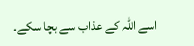اسے اللہ کے عذاب سے بچا سکے۔